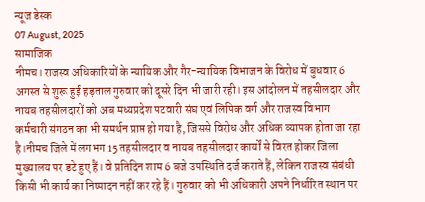न्यूज डेस्क
07 August, 2025
सामाजिक
नीमच। राजस्व अधिकारियों के न्यायिक और गैर-न्यायिक विभाजन के विरोध में बुधवार 6 अगस्त से शुरू हुई हड़ताल गुरुवार को दूसरे दिन भी जारी रही। इस आंदोलन में तहसीलदार और नायब तहसीलदारों को अब मध्यप्रदेश पटवारी संघ एवं लिपिक वर्ग और राजस्व विभाग कर्मचारी संगठन का भी समर्थन प्राप्त हो गया है, जिससे विरोध और अधिक व्यापक होता जा रहा है।नीमच जिले में लगभग 15 तहसीलदार व नायब तहसीलदार कार्यों से विरत होकर जिला मुख्यालय पर डटे हुए हैं। वे प्रतिदिन शाम 6 बजे उपस्थिति दर्ज कराते हैं, लेकिन राजस्व संबंधी किसी भी कार्य का निष्पादन नहीं कर रहे हैं। गुरुवार को भी अधिकारी अपने निर्धारित स्थान पर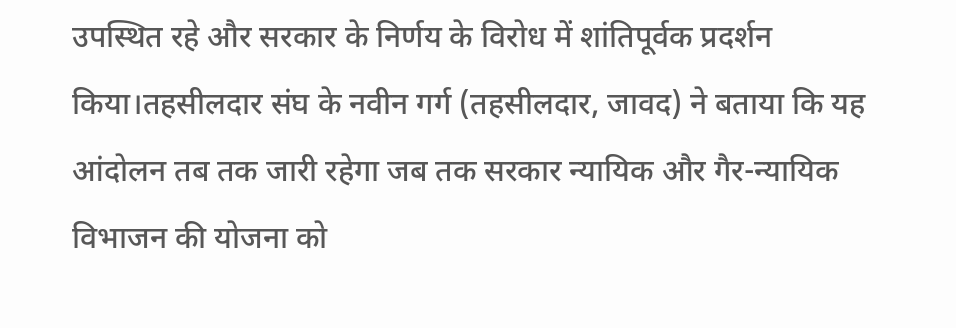उपस्थित रहे और सरकार के निर्णय के विरोध में शांतिपूर्वक प्रदर्शन किया।तहसीलदार संघ के नवीन गर्ग (तहसीलदार, जावद) ने बताया कि यह आंदोलन तब तक जारी रहेगा जब तक सरकार न्यायिक और गैर-न्यायिक विभाजन की योजना को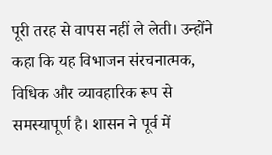पूरी तरह से वापस नहीं ले लेती। उन्होंने कहा कि यह विभाजन संरचनात्मक, विधिक और व्यावहारिक रूप से समस्यापूर्ण है। शासन ने पूर्व में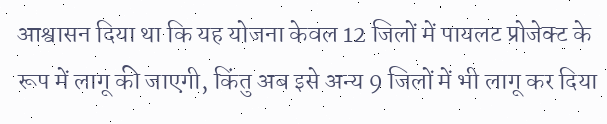आश्वासन दिया था कि यह योजना केवल 12 जिलों में पायलट प्रोजेक्ट के रूप में लागू की जाएगी, किंतु अब इसे अन्य 9 जिलों में भी लागू कर दिया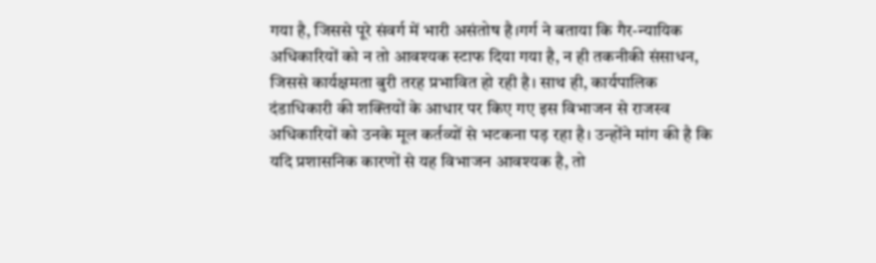गया है, जिससे पूरे संवर्ग में भारी असंतोष है।गर्ग ने बताया कि गैर-न्यायिक अधिकारियों को न तो आवश्यक स्टाफ दिया गया है, न ही तकनीकी संसाधन, जिससे कार्यक्षमता बुरी तरह प्रभावित हो रही है। साथ ही, कार्यपालिक दंडाधिकारी की शक्तियों के आधार पर किए गए इस विभाजन से राजस्व अधिकारियों को उनके मूल कर्तव्यों से भटकना पड़ रहा है। उन्होंने मांग की है कि यदि प्रशासनिक कारणों से यह विभाजन आवश्यक है, तो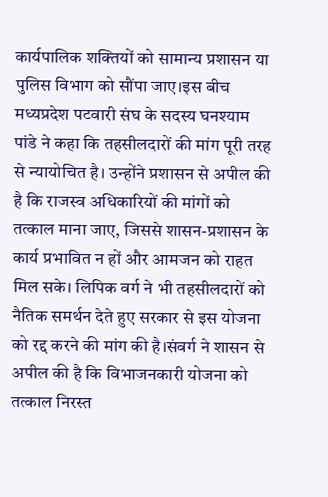कार्यपालिक शक्तियों को सामान्य प्रशासन या पुलिस विभाग को सौंपा जाए।इस बीच मध्यप्रदेश पटवारी संघ के सदस्य घनश्याम पांडे ने कहा कि तहसीलदारों की मांग पूरी तरह से न्यायोचित है। उन्होंने प्रशासन से अपील की है कि राजस्व अधिकारियों की मांगों को तत्काल माना जाए, जिससे शासन-प्रशासन के कार्य प्रभावित न हों और आमजन को राहत मिल सके। लिपिक वर्ग ने भी तहसीलदारों को नैतिक समर्थन देते हुए सरकार से इस योजना को रद्द करने की मांग की है।संवर्ग ने शासन से अपील की है कि विभाजनकारी योजना को तत्काल निरस्त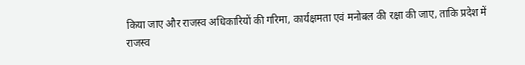किया जाए और राजस्व अधिकारियों की गरिमा, कार्यक्षमता एवं मनोबल की रक्षा की जाए, ताकि प्रदेश में राजस्व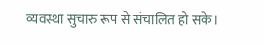व्यवस्था सुचारु रूप से संचालित हो सके।